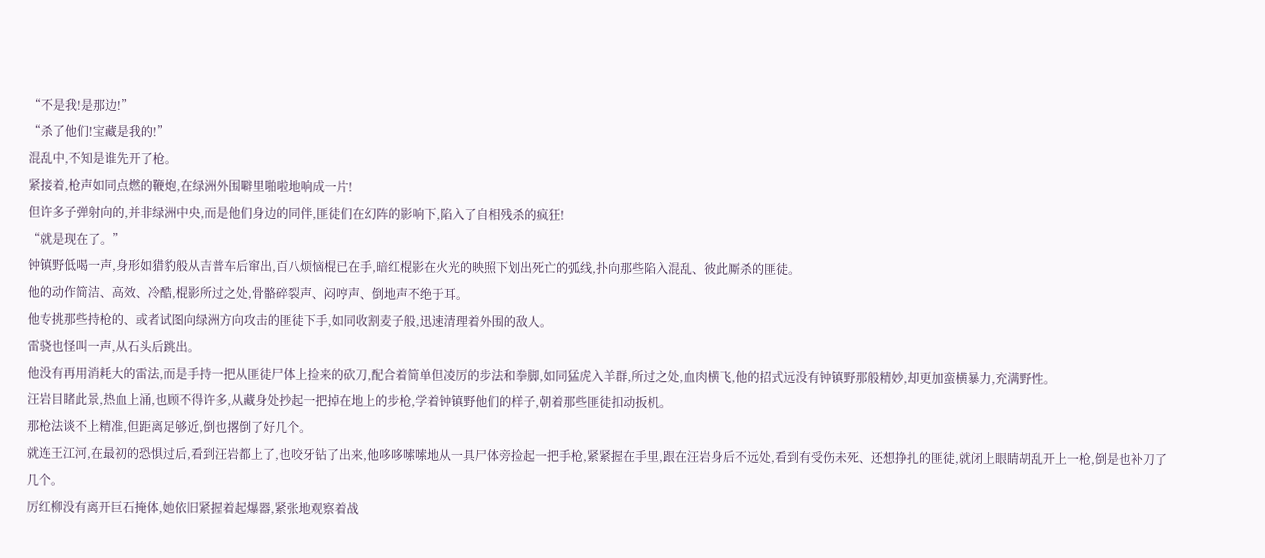“不是我!是那边!”
“杀了他们!宝藏是我的!”
混乱中,不知是谁先开了枪。
紧接着,枪声如同点燃的鞭炮,在绿洲外围噼里啪啦地响成一片!
但许多子弹射向的,并非绿洲中央,而是他们身边的同伴,匪徒们在幻阵的影响下,陷入了自相残杀的疯狂!
“就是现在了。”
钟镇野低喝一声,身形如猎豹般从吉普车后窜出,百八烦恼棍已在手,暗红棍影在火光的映照下划出死亡的弧线,扑向那些陷入混乱、彼此厮杀的匪徒。
他的动作简洁、高效、冷酷,棍影所过之处,骨骼碎裂声、闷哼声、倒地声不绝于耳。
他专挑那些持枪的、或者试图向绿洲方向攻击的匪徒下手,如同收割麦子般,迅速清理着外围的敌人。
雷骁也怪叫一声,从石头后跳出。
他没有再用消耗大的雷法,而是手持一把从匪徒尸体上捡来的砍刀,配合着简单但凌厉的步法和拳脚,如同猛虎入羊群,所过之处,血肉横飞,他的招式远没有钟镇野那般精妙,却更加蛮横暴力,充满野性。
汪岩目睹此景,热血上涌,也顾不得许多,从藏身处抄起一把掉在地上的步枪,学着钟镇野他们的样子,朝着那些匪徒扣动扳机。
那枪法谈不上精准,但距离足够近,倒也撂倒了好几个。
就连王江河,在最初的恐惧过后,看到汪岩都上了,也咬牙钻了出来,他哆哆嗦嗦地从一具尸体旁捡起一把手枪,紧紧握在手里,跟在汪岩身后不远处,看到有受伤未死、还想挣扎的匪徒,就闭上眼睛胡乱开上一枪,倒是也补刀了几个。
厉红柳没有离开巨石掩体,她依旧紧握着起爆器,紧张地观察着战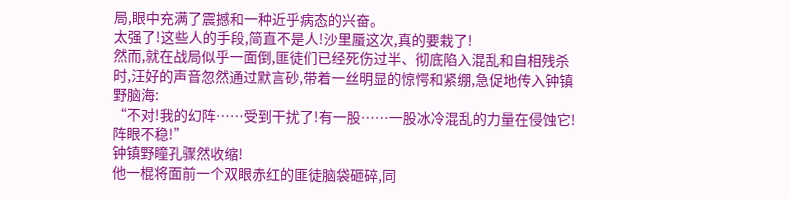局,眼中充满了震撼和一种近乎病态的兴奋。
太强了!这些人的手段,简直不是人!沙里蜃这次,真的要栽了!
然而,就在战局似乎一面倒,匪徒们已经死伤过半、彻底陷入混乱和自相残杀时,汪好的声音忽然通过默言砂,带着一丝明显的惊愕和紧绷,急促地传入钟镇野脑海:
“不对!我的幻阵……受到干扰了!有一股……一股冰冷混乱的力量在侵蚀它!阵眼不稳!”
钟镇野瞳孔骤然收缩!
他一棍将面前一个双眼赤红的匪徒脑袋砸碎,同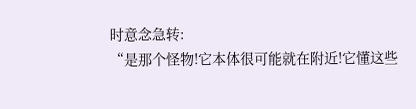时意念急转:
“是那个怪物!它本体很可能就在附近!它懂这些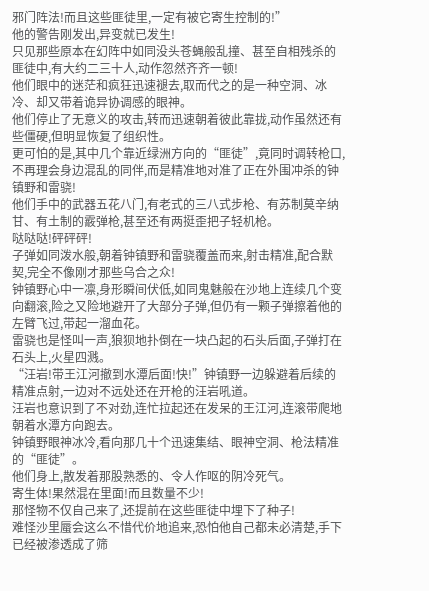邪门阵法!而且这些匪徒里,一定有被它寄生控制的!”
他的警告刚发出,异变就已发生!
只见那些原本在幻阵中如同没头苍蝇般乱撞、甚至自相残杀的匪徒中,有大约二三十人,动作忽然齐齐一顿!
他们眼中的迷茫和疯狂迅速褪去,取而代之的是一种空洞、冰冷、却又带着诡异协调感的眼神。
他们停止了无意义的攻击,转而迅速朝着彼此靠拢,动作虽然还有些僵硬,但明显恢复了组织性。
更可怕的是,其中几个靠近绿洲方向的“匪徒”,竟同时调转枪口,不再理会身边混乱的同伴,而是精准地对准了正在外围冲杀的钟镇野和雷骁!
他们手中的武器五花八门,有老式的三八式步枪、有苏制莫辛纳甘、有土制的霰弹枪,甚至还有两挺歪把子轻机枪。
哒哒哒!砰砰砰!
子弹如同泼水般,朝着钟镇野和雷骁覆盖而来,射击精准,配合默契,完全不像刚才那些乌合之众!
钟镇野心中一凛,身形瞬间伏低,如同鬼魅般在沙地上连续几个变向翻滚,险之又险地避开了大部分子弹,但仍有一颗子弹擦着他的左臂飞过,带起一溜血花。
雷骁也是怪叫一声,狼狈地扑倒在一块凸起的石头后面,子弹打在石头上,火星四溅。
“汪岩!带王江河撤到水潭后面!快!”钟镇野一边躲避着后续的精准点射,一边对不远处还在开枪的汪岩吼道。
汪岩也意识到了不对劲,连忙拉起还在发呆的王江河,连滚带爬地朝着水潭方向跑去。
钟镇野眼神冰冷,看向那几十个迅速集结、眼神空洞、枪法精准的“匪徒”。
他们身上,散发着那股熟悉的、令人作呕的阴冷死气。
寄生体!果然混在里面!而且数量不少!
那怪物不仅自己来了,还提前在这些匪徒中埋下了种子!
难怪沙里蜃会这么不惜代价地追来,恐怕他自己都未必清楚,手下已经被渗透成了筛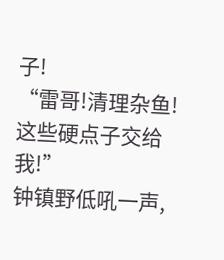子!
“雷哥!清理杂鱼!这些硬点子交给我!”
钟镇野低吼一声,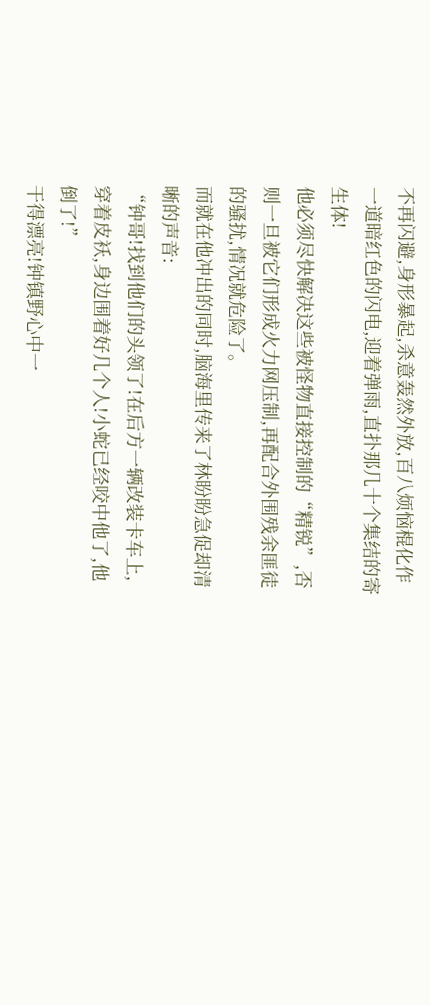不再闪避,身形暴起,杀意轰然外放,百八烦恼棍化作一道暗红色的闪电,迎着弹雨,直扑那几十个集结的寄生体!
他必须尽快解决这些被怪物直接控制的“精锐”,否则一旦被它们形成火力网压制,再配合外围残余匪徒的骚扰,情况就危险了。
而就在他冲出的同时,脑海里传来了林盼盼急促却清晰的声音:
“钟哥!找到他们的头领了!在后方一辆改装卡车上,穿着皮袄,身边围着好几个人!小蛇已经咬中他了,他倒了!”
干得漂亮!钟镇野心中一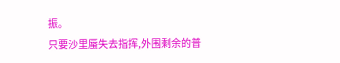振。
只要沙里蜃失去指挥,外围剩余的普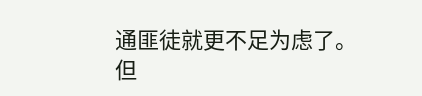通匪徒就更不足为虑了。
但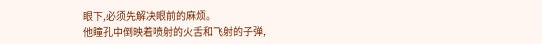眼下,必须先解决眼前的麻烦。
他瞳孔中倒映着喷射的火舌和飞射的子弹,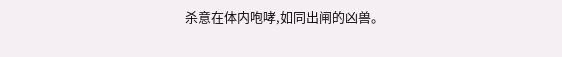杀意在体内咆哮,如同出闸的凶兽。